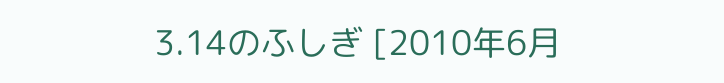3.14のふしぎ [2010年6月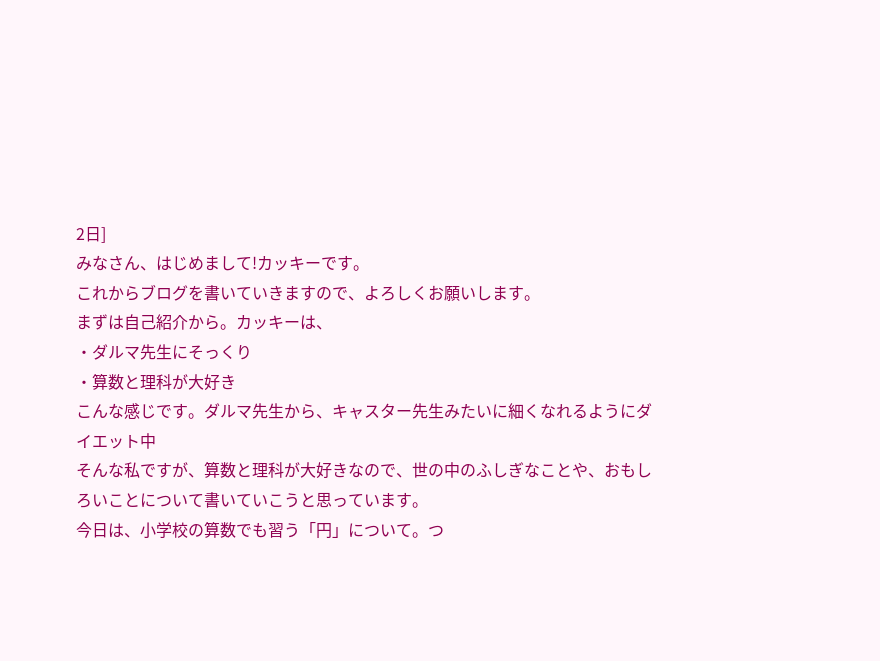2日]
みなさん、はじめまして!カッキーです。
これからブログを書いていきますので、よろしくお願いします。
まずは自己紹介から。カッキーは、
・ダルマ先生にそっくり
・算数と理科が大好き
こんな感じです。ダルマ先生から、キャスター先生みたいに細くなれるようにダイエット中
そんな私ですが、算数と理科が大好きなので、世の中のふしぎなことや、おもしろいことについて書いていこうと思っています。
今日は、小学校の算数でも習う「円」について。つ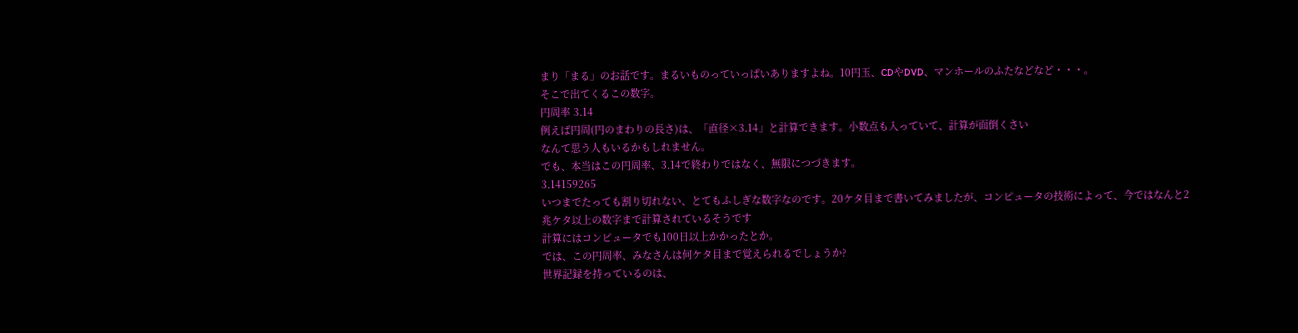まり「まる」のお話です。まるいものっていっぱいありますよね。10円玉、CDやDVD、マンホールのふたなどなど・・・。
そこで出てくるこの数字。
円周率 3.14
例えば円周(円のまわりの長さ)は、「直径×3.14」と計算できます。小数点も入っていて、計算が面倒くさい
なんて思う人もいるかもしれません。
でも、本当はこの円周率、3.14で終わりではなく、無限につづきます。
3.14159265
いつまでたっても割り切れない、とてもふしぎな数字なのです。20ケタ目まで書いてみましたが、コンピュータの技術によって、今ではなんと2兆ケタ以上の数字まで計算されているそうです
計算にはコンピュータでも100日以上かかったとか。
では、この円周率、みなさんは何ケタ目まで覚えられるでしょうか?
世界記録を持っているのは、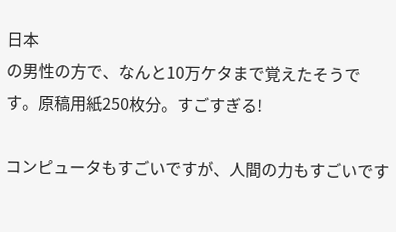日本
の男性の方で、なんと10万ケタまで覚えたそうです。原稿用紙250枚分。すごすぎる!

コンピュータもすごいですが、人間の力もすごいです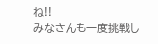ね!!
みなさんも一度挑戦し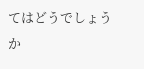てはどうでしょうか